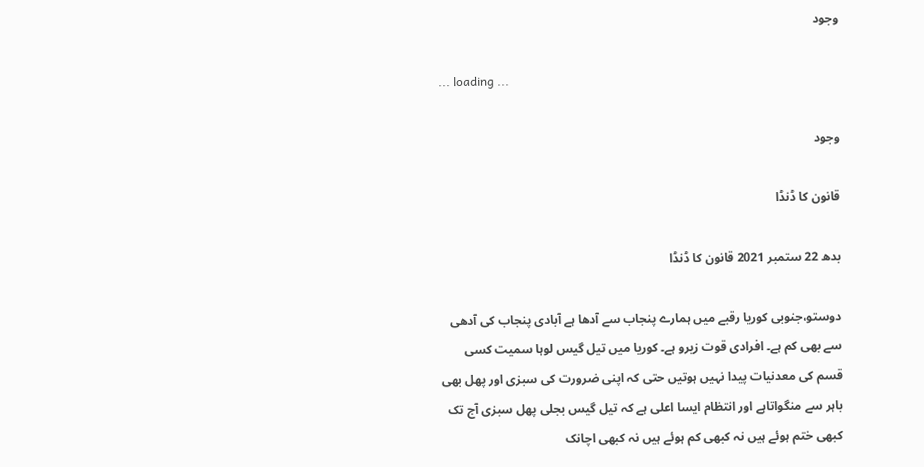وجود

... loading ...

وجود

قانون کا ڈنڈا

بدھ 22 ستمبر 2021 قانون کا ڈنڈا

دوستو،جنوبی کوریا رقبے میں ہمارے پنجاب سے آدھا ہے آبادی پنجاب کی آدھی سے بھی کم ہے۔ افرادی قوت زیرو ہے۔ کوریا میں تیل گیس لوہا سمیت کسی قسم کی معدنیات پیدا نہیں ہوتیں حتی کہ اپنی ضرورت کی سبزی اور پھل بھی باہر سے منگواتاہے اور انتظام ایسا اعلی ہے کہ تیل گیس بجلی پھل سبزی آج تک کبھی ختم ہوئے ہیں نہ کبھی کم ہوئے ہیں نہ کبھی اچانک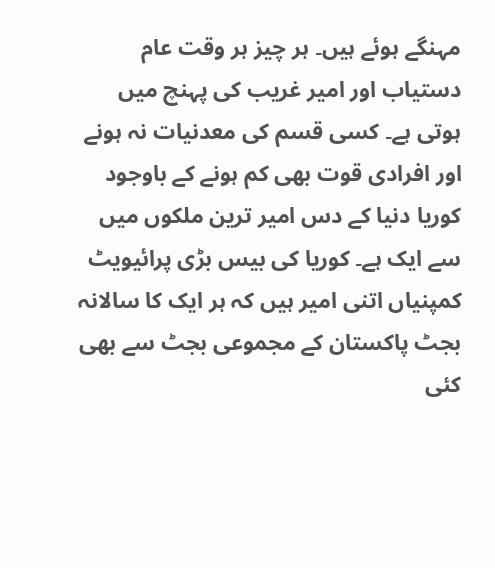مہنگے ہوئے ہیں۔ ہر چیز ہر وقت عام دستیاب اور امیر غریب کی پہنچ میں ہوتی ہے۔ کسی قسم کی معدنیات نہ ہونے اور افرادی قوت بھی کم ہونے کے باوجود کوریا دنیا کے دس امیر ترین ملکوں میں سے ایک ہے۔ کوریا کی بیس بڑی پرائیویٹ کمپنیاں اتنی امیر ہیں کہ ہر ایک کا سالانہ بجٹ پاکستان کے مجموعی بجٹ سے بھی کئی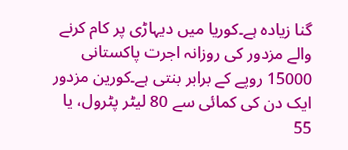گنا زیادہ ہے۔کوریا میں دیہاڑی پر کام کرنے والے مزدور کی روزانہ اجرت پاکستانی 15000 روپے کے برابر بنتی ہے۔کورین مزدور ایک دن کی کمائی سے 80 لیٹر پٹرول، یا 55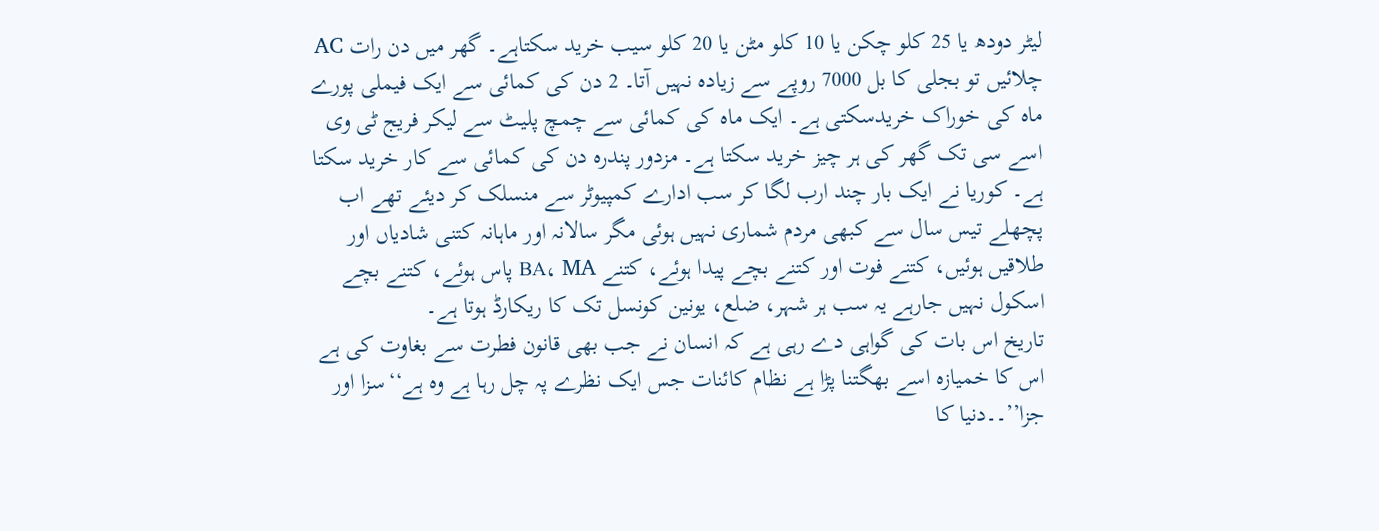لیٹر دودھ یا 25 کلو چکن یا 10 کلو مٹن یا 20 کلو سیب خرید سکتاہے۔ گھر میں دن رات AC چلائیں تو بجلی کا بل 7000 روپے سے زیادہ نہیں آتا۔ 2 دن کی کمائی سے ایک فیملی پورے ماہ کی خوراک خریدسکتی ہے۔ ایک ماہ کی کمائی سے چمچ پلیٹ سے لیکر فریج ٹی وی اسے سی تک گھر کی ہر چیز خرید سکتا ہے۔ مزدور پندرہ دن کی کمائی سے کار خرید سکتا ہے۔ کوریا نے ایک بار چند ارب لگا کر سب ادارے کمپیوٹر سے منسلک کر دیئے تھے اب پچھلے تیس سال سے کبھی مردم شماری نہیں ہوئی مگر سالانہ اور ماہانہ کتنی شادیاں اور طلاقیں ہوئیں، کتنے فوت اور کتنے بچے پیدا ہوئے، کتنے BA، MA پاس ہوئے، کتنے بچے اسکول نہیں جارہے یہ سب ہر شہر، ضلع، یونین کونسل تک کا ریکارڈ ہوتا ہے۔
تاریخ اس بات کی گواہی دے رہی ہے کہ انسان نے جب بھی قانون فطرت سے بغاوت کی ہے اس کا خمیازہ اسے بھگتنا پڑا ہے نظام کائنات جس ایک نظرے پہ چل رہا ہے وہ ہے‘‘سزا اور جزا’’۔۔دنیا کا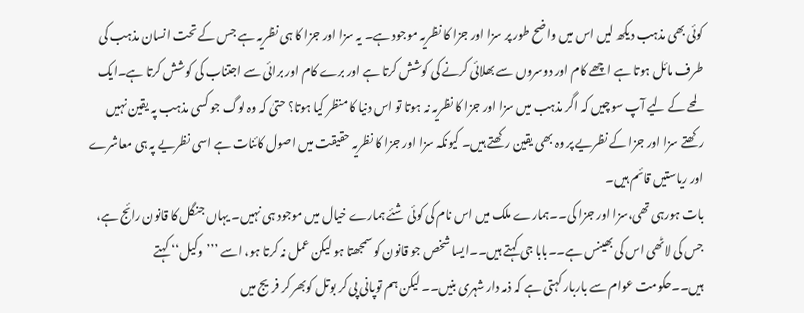کوئی بھی مذہب دیکھ لیں اس میں واضح طور پر سزا اور جزا کا نظریہ موجود ہے۔ یہ سزا اور جزا کا ہی نظریہ ہے جس کے تحت انسان مذہب کی طرف مائل ہوتا ہے اچھے کام اور دوسروں سے بھلائی کرنے کی کوشش کرتا ہے اور برے کام اور برائی سے اجتناب کی کوشش کرتا ہے۔ایک لمحے کے لیے آپ سوچیں کہ اگر مذہب میں سزا اور جزا کا نظریہ نہ ہوتا تو اس دنیا کا منظر کیا ہوتا؟ حتیٰ کہ وہ لوگ جو کسی مذہب پہ یقین نہیں رکھتے سزا اور جزا کے نظریے پر وہ بھی یقین رکھتے ہیں۔ کیونکہ سزا اور جزا کا نظریہ حقیقت میں اصول کائنات ہے اسی نظریے پہ ہی معاشرے اور ریاستیں قائم ہیں۔
بات ہورہی تھی،سزا اور جزا کی۔۔ہمارے ملک میں اس نام کی کوئی شئے ہمارے خیال میں موجود ہی نہیں۔ یہاں جنگل کا قانون رائج ہے، جس کی لاٹھی اس کی بھینس ہے۔۔بابا جی کہتے ہیں۔۔ایسا شخص جو قانون کو سمجھتا ہو لیکن عمل نہ کرتا ہو، اسے ’’’وکیل‘‘ کہتے ہیں۔۔حکومت عوام سے باربار کہتی ہے کہ ذمہ دار شہری بنیں۔۔ لیکن ہم توپانی پی کر بوتل کوبھر کر فریج میں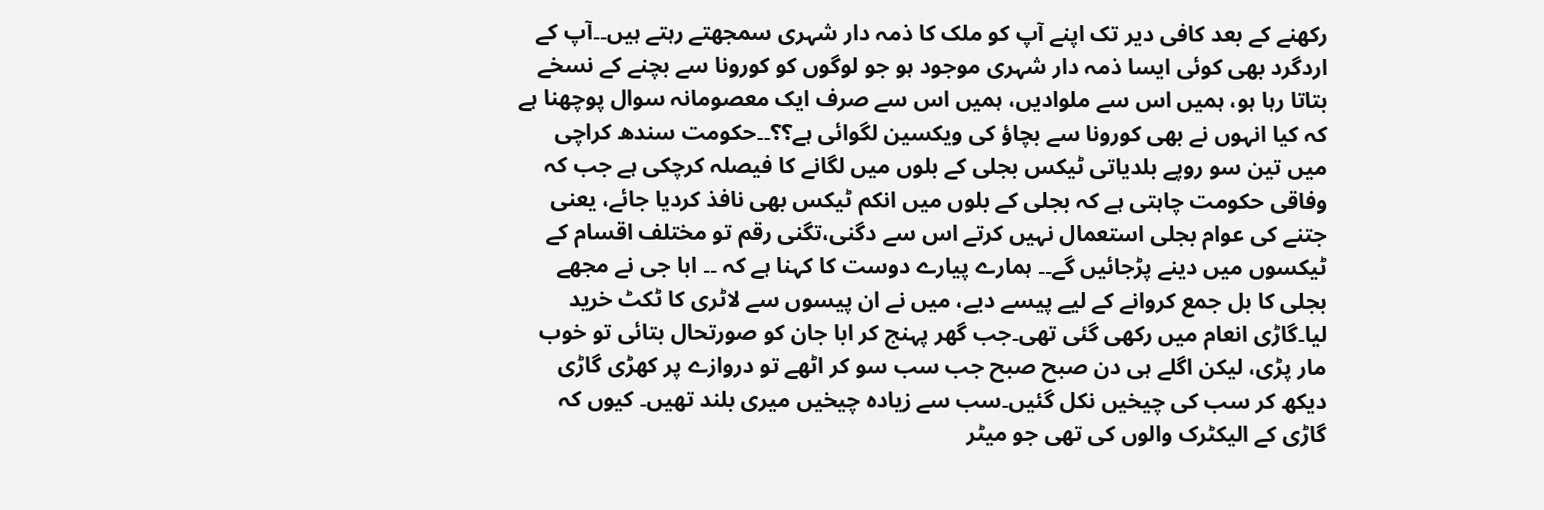رکھنے کے بعد کافی دیر تک اپنے آپ کو ملک کا ذمہ دار شہری سمجھتے رہتے ہیں۔۔آپ کے اردگرد بھی کوئی ایسا ذمہ دار شہری موجود ہو جو لوگوں کو کورونا سے بچنے کے نسخے بتاتا رہا ہو، ہمیں اس سے ملوادیں، ہمیں اس سے صرف ایک معصومانہ سوال پوچھنا ہے کہ کیا انہوں نے بھی کورونا سے بچاؤ کی ویکسین لگوائی ہے؟؟۔۔حکومت سندھ کراچی میں تین سو روپے بلدیاتی ٹیکس بجلی کے بلوں میں لگانے کا فیصلہ کرچکی ہے جب کہ وفاقی حکومت چاہتی ہے کہ بجلی کے بلوں میں انکم ٹیکس بھی نافذ کردیا جائے، یعنی جتنے کی عوام بجلی استعمال نہیں کرتے اس سے دگنی،تگنی رقم تو مختلف اقسام کے ٹیکسوں میں دینے پڑجائیں گے۔۔ ہمارے پیارے دوست کا کہنا ہے کہ ۔۔ ابا جی نے مجھے بجلی کا بل جمع کروانے کے لیے پیسے دیے، میں نے ان پیسوں سے لاٹری کا ٹکٹ خرید لیا۔گاڑی انعام میں رکھی گئی تھی۔جب گھر پہنج کر ابا جان کو صورتحال بتائی تو خوب مار پڑی، لیکن اگلے ہی دن صبح صبح جب سب سو کر اٹھے تو دروازے پر کھڑی گاڑی دیکھ کر سب کی چیخیں نکل گئیں۔سب سے زیادہ چیخیں میری بلند تھیں۔ کیوں کہ گاڑی کے الیکٹرک والوں کی تھی جو میٹر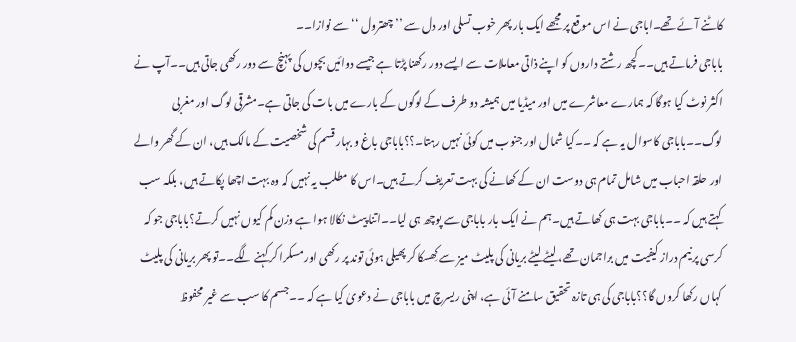کاٹنے آئے تھے۔اباجی نے اس موقع پر مجھے ایک بار پھر خوب تسلی اور دل سے ’’چھترول ‘‘ سے نوازا۔۔
باباجی فرماتے ہیں۔۔کچھ رشتے داروں کو اپنے ذاتی معاملات سے ایسے دور رکھنا پڑتا ہے جیسے دوائیں بچوں کی پہنچ سے دور رکھی جاتی ہیں۔۔آپ نے اکثر نوٹ کیا ہوگا کہ ہمارے معاشرے میں اور میڈیا میں ہمیشہ دو طرف کے لوگوں کے بارے میں بات کی جاتی ہے۔مشرقی لوگ اور مغربی لوگ۔۔باباجی کاسوال یہ ہے کہ ۔۔کیا شمال اور جنوب میں کوئی نہیں رہتا۔؟؟باباجی باغ و بہار قسم کی شخصیت کے مالک ہیں، ان کے گھر والے اور حلقہ احباب میں شامل تمام ہی دوست ان کے کھانے کی بہت تعریف کرتے ہیں۔اس کا مطلب یہ نہیں کہ وہ بہت اچھا پکاتے ہیں، بلکہ سب کہتے ہیں کہ ۔۔باباجی بہت ہی کھاتے ہیں۔ہم نے ایک بار باباجی سے پوچھ ہی لیا۔۔اتنا پیٹ نکالا ہوا ہے وزن کم کیوں نہیں کرتے؟باباجی جو کہ کرسی پر نیم دراز کیفیت میں براجمان تھے، لیٹے لیٹے بریانی کی پلیٹ میز سے کِھسکا کر پھیلی ہوئی توند پر رکھی اور مسکرا کر کہنے لگے۔۔تو پھر بریانی کی پلیٹ کہاں رکھا کروں گا؟؟باباجی کی ہی تازہ تحقیق سامنے آئی ہے، اپنی ریسرچ میں باباجی نے دعویٰ کیا ہے کہ ۔۔جسم کا سب سے غیر محفوظ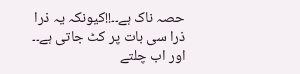حصہ ناک ہے۔۔!!کیونکہ یہ ذرا ذرا سی بات پر کٹ جاتی ہے۔۔
اور اب چلتے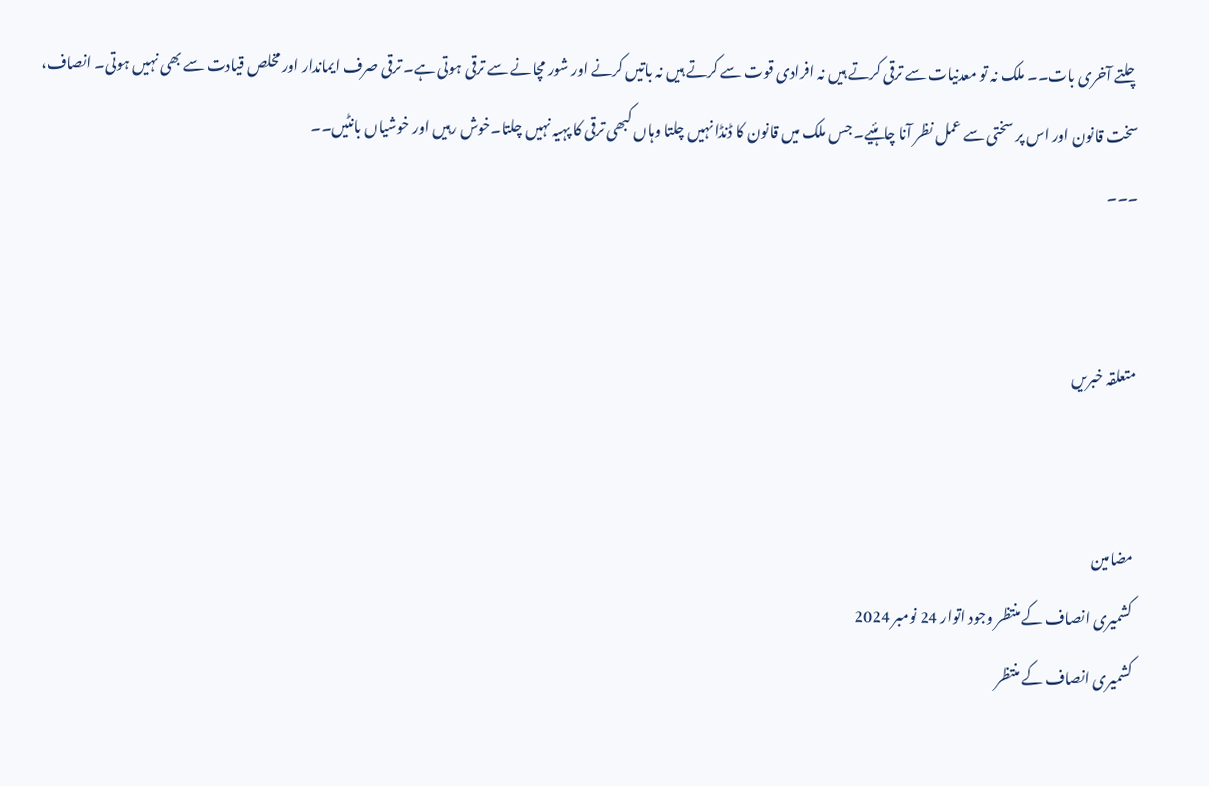چلتے آخری بات۔۔ ملک نہ تو معدنیات سے ترقی کرتے ہیں نہ افرادی قوت سے کرتے ہیں نہ باتیں کرنے اور شور مچانے سے ترقی ہوتی ہے۔ ترقی صرف ایماندار اور مخلص قیادت سے بھی نہیں ہوتی۔ انصاف، سخت قانون اور اس پر سختی سے عمل نظر آنا چاہئیے۔ جس ملک میں قانون کا ڈنڈا نہیں چلتا وہاں کبھی ترقی کا پہیہ نہیں چلتا۔خوش رہیں اور خوشیاں بانٹیں۔۔
۔۔۔


متعلقہ خبریں


مضامین
کشمیری انصاف کے منتظر وجود اتوار 24 نومبر 2024
کشمیری انصاف کے منتظر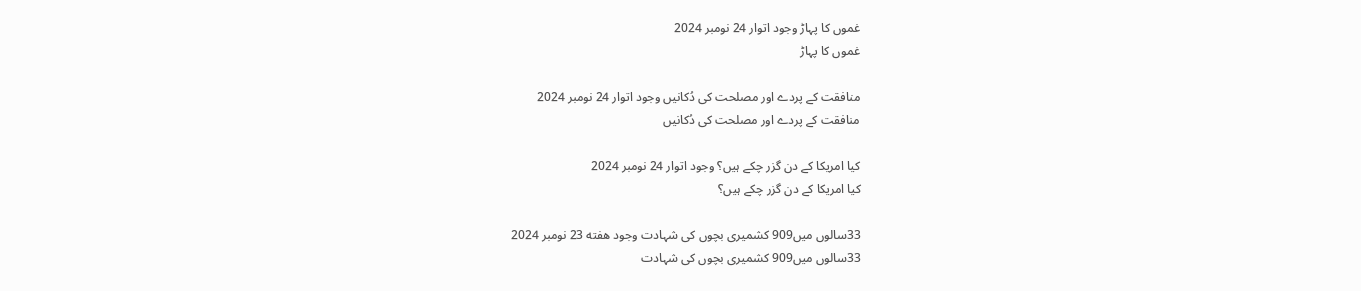غموں کا پہاڑ وجود اتوار 24 نومبر 2024
غموں کا پہاڑ

منافقت کے پردے اور مصلحت کی دُکانیں وجود اتوار 24 نومبر 2024
منافقت کے پردے اور مصلحت کی دُکانیں

کیا امریکا کے دن گزر چکے ہیں؟ وجود اتوار 24 نومبر 2024
کیا امریکا کے دن گزر چکے ہیں؟

33سالوں میں909 کشمیری بچوں کی شہادت وجود هفته 23 نومبر 2024
33سالوں میں909 کشمیری بچوں کی شہادت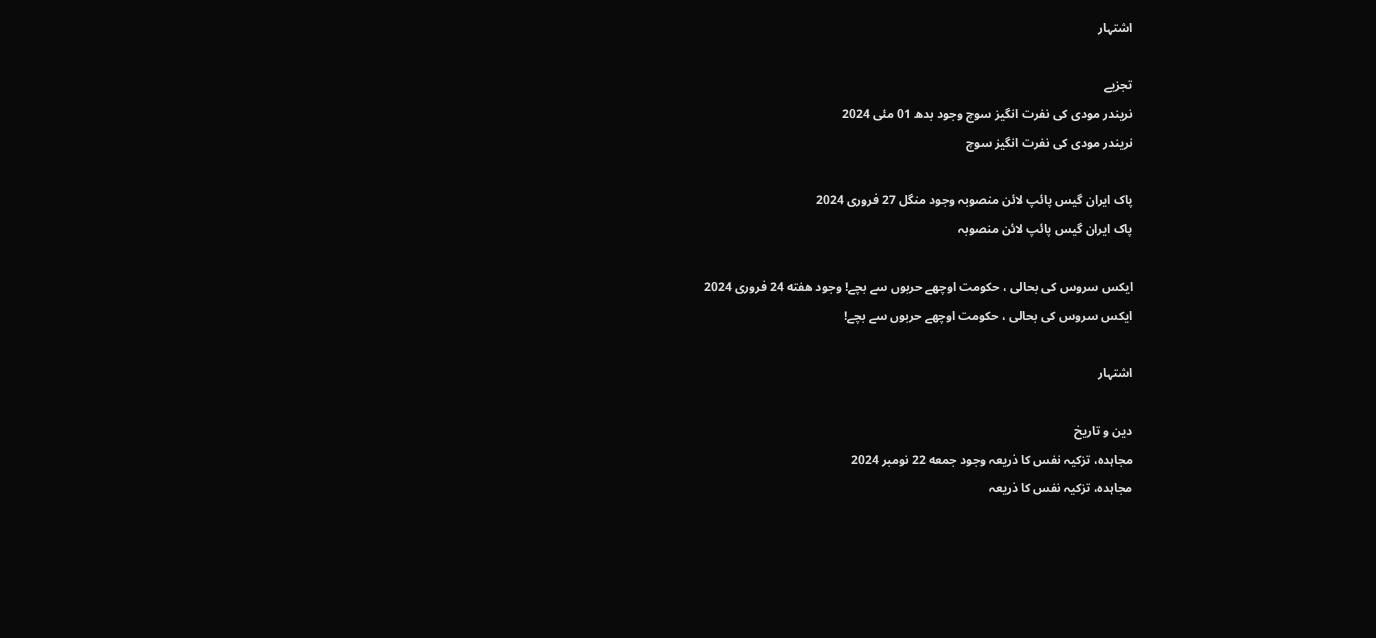اشتہار

تجزیے
نریندر مودی کی نفرت انگیز سوچ وجود بدھ 01 مئی 2024
نریندر مودی کی نفرت انگیز سوچ

پاک ایران گیس پائپ لائن منصوبہ وجود منگل 27 فروری 2024
پاک ایران گیس پائپ لائن منصوبہ

ایکس سروس کی بحالی ، حکومت اوچھے حربوں سے بچے! وجود هفته 24 فروری 2024
ایکس سروس کی بحالی ، حکومت اوچھے حربوں سے بچے!

اشتہار

دین و تاریخ
مجاہدہ، تزکیہ نفس کا ذریعہ وجود جمعه 22 نومبر 2024
مجاہدہ، تزکیہ نفس کا ذریعہ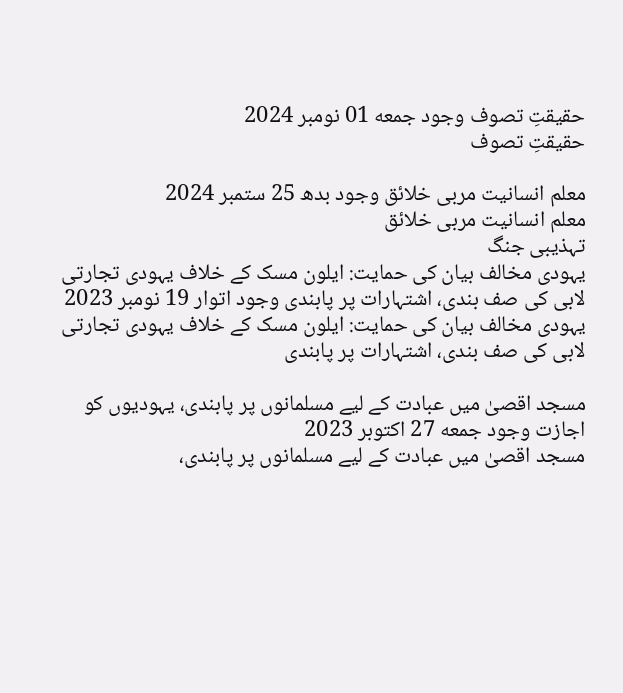حقیقتِ تصوف وجود جمعه 01 نومبر 2024
حقیقتِ تصوف

معلم انسانیت مربی خلائق وجود بدھ 25 ستمبر 2024
معلم انسانیت مربی خلائق
تہذیبی جنگ
یہودی مخالف بیان کی حمایت: ایلون مسک کے خلاف یہودی تجارتی لابی کی صف بندی، اشتہارات پر پابندی وجود اتوار 19 نومبر 2023
یہودی مخالف بیان کی حمایت: ایلون مسک کے خلاف یہودی تجارتی لابی کی صف بندی، اشتہارات پر پابندی

مسجد اقصیٰ میں عبادت کے لیے مسلمانوں پر پابندی، یہودیوں کو اجازت وجود جمعه 27 اکتوبر 2023
مسجد اقصیٰ میں عبادت کے لیے مسلمانوں پر پابندی،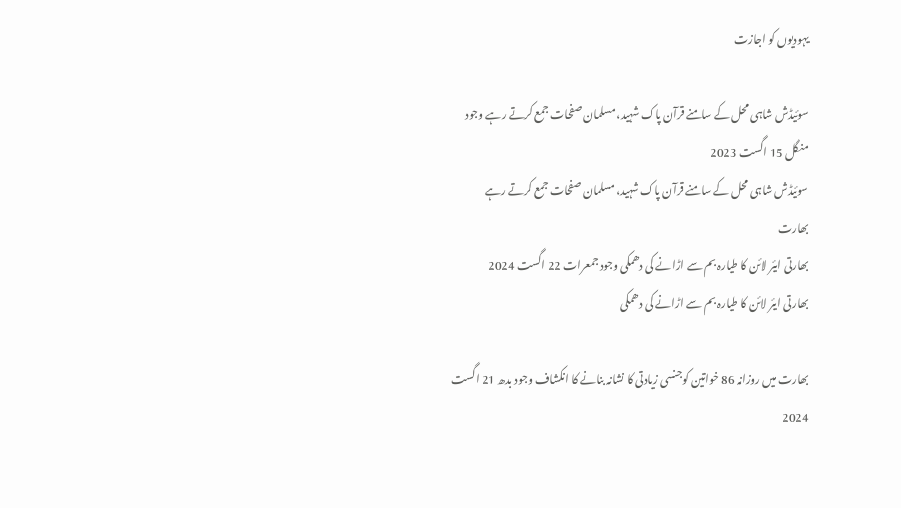یہودیوں کو اجازت

سوئیڈش شاہی محل کے سامنے قرآن پاک شہید، مسلمان صفحات جمع کرتے رہے وجود منگل 15 اگست 2023
سوئیڈش شاہی محل کے سامنے قرآن پاک شہید، مسلمان صفحات جمع کرتے رہے
بھارت
بھارتی ایئر لائن کا طیارہ بم سے اڑانے کی دھمکی وجود جمعرات 22 اگست 2024
بھارتی ایئر لائن کا طیارہ بم سے اڑانے کی دھمکی

بھارت میں روزانہ 86 خواتین کوجنسی زیادتی کا نشانہ بنانے کا انکشاف وجود بدھ 21 اگست 2024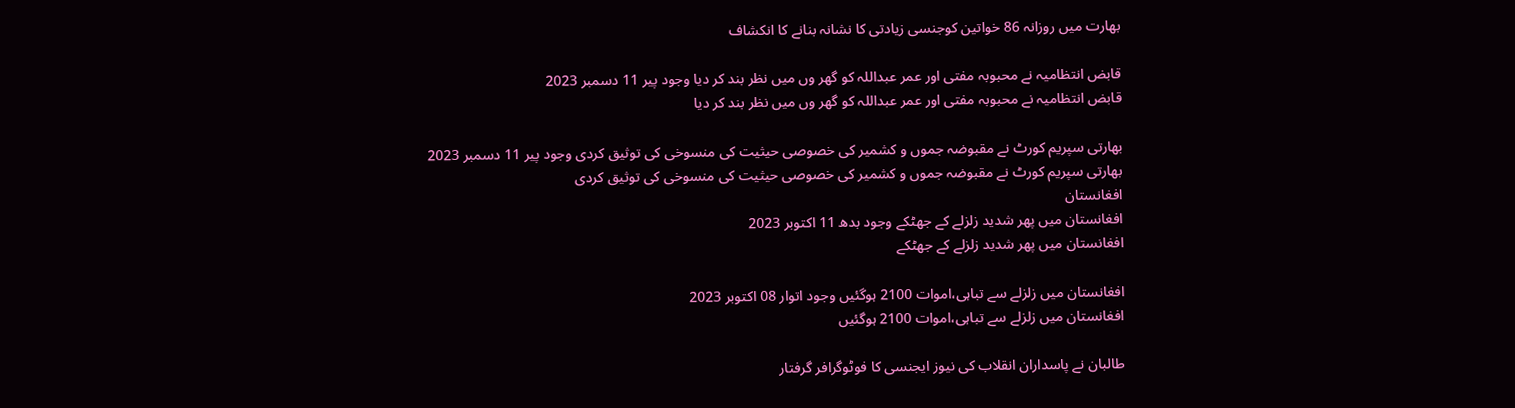بھارت میں روزانہ 86 خواتین کوجنسی زیادتی کا نشانہ بنانے کا انکشاف

قابض انتظامیہ نے محبوبہ مفتی اور عمر عبداللہ کو گھر وں میں نظر بند کر دیا وجود پیر 11 دسمبر 2023
قابض انتظامیہ نے محبوبہ مفتی اور عمر عبداللہ کو گھر وں میں نظر بند کر دیا

بھارتی سپریم کورٹ نے مقبوضہ جموں و کشمیر کی خصوصی حیثیت کی منسوخی کی توثیق کردی وجود پیر 11 دسمبر 2023
بھارتی سپریم کورٹ نے مقبوضہ جموں و کشمیر کی خصوصی حیثیت کی منسوخی کی توثیق کردی
افغانستان
افغانستان میں پھر شدید زلزلے کے جھٹکے وجود بدھ 11 اکتوبر 2023
افغانستان میں پھر شدید زلزلے کے جھٹکے

افغانستان میں زلزلے سے تباہی،اموات 2100 ہوگئیں وجود اتوار 08 اکتوبر 2023
افغانستان میں زلزلے سے تباہی،اموات 2100 ہوگئیں

طالبان نے پاسداران انقلاب کی نیوز ایجنسی کا فوٹوگرافر گرفتار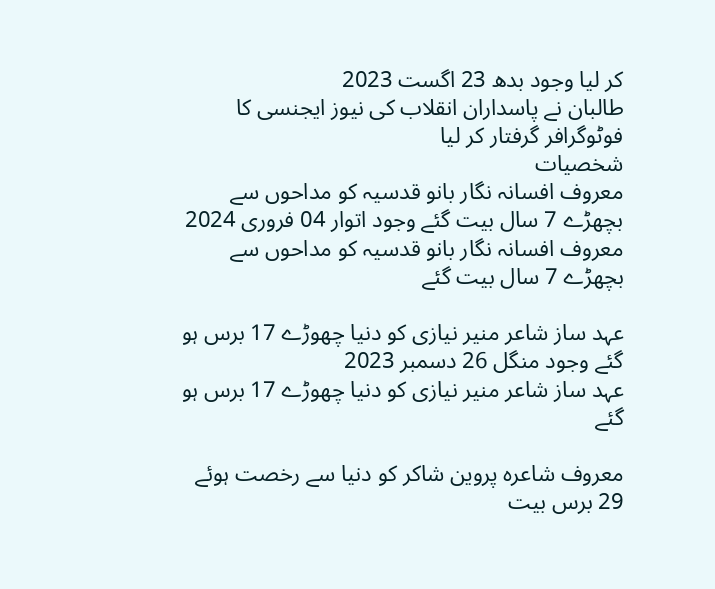کر لیا وجود بدھ 23 اگست 2023
طالبان نے پاسداران انقلاب کی نیوز ایجنسی کا فوٹوگرافر گرفتار کر لیا
شخصیات
معروف افسانہ نگار بانو قدسیہ کو مداحوں سے بچھڑے 7 سال بیت گئے وجود اتوار 04 فروری 2024
معروف افسانہ نگار بانو قدسیہ کو مداحوں سے بچھڑے 7 سال بیت گئے

عہد ساز شاعر منیر نیازی کو دنیا چھوڑے 17 برس ہو گئے وجود منگل 26 دسمبر 2023
عہد ساز شاعر منیر نیازی کو دنیا چھوڑے 17 برس ہو گئے

معروف شاعرہ پروین شاکر کو دنیا سے رخصت ہوئے 29 برس بیت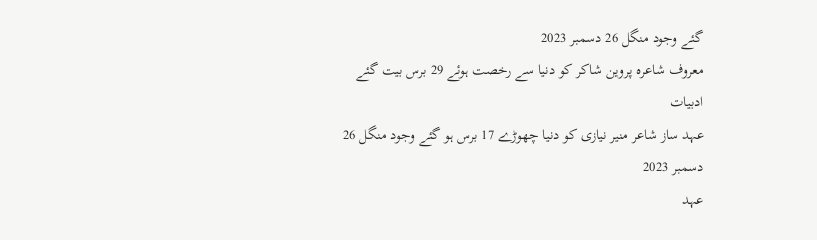گئے وجود منگل 26 دسمبر 2023
معروف شاعرہ پروین شاکر کو دنیا سے رخصت ہوئے 29 برس بیت گئے
ادبیات
عہد ساز شاعر منیر نیازی کو دنیا چھوڑے 17 برس ہو گئے وجود منگل 26 دسمبر 2023
عہد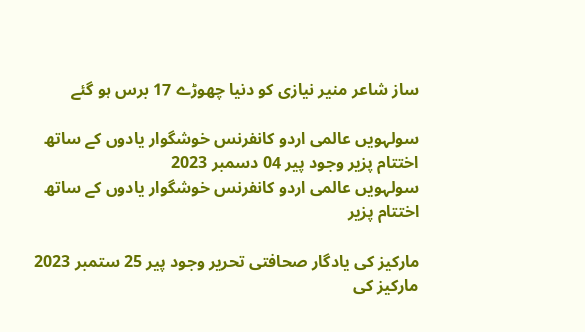ساز شاعر منیر نیازی کو دنیا چھوڑے 17 برس ہو گئے

سولہویں عالمی اردو کانفرنس خوشگوار یادوں کے ساتھ اختتام پزیر وجود پیر 04 دسمبر 2023
سولہویں عالمی اردو کانفرنس خوشگوار یادوں کے ساتھ اختتام پزیر

مارکیز کی یادگار صحافتی تحریر وجود پیر 25 ستمبر 2023
مارکیز کی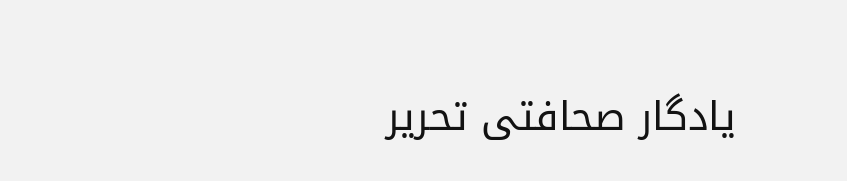یادگار صحافتی تحریر